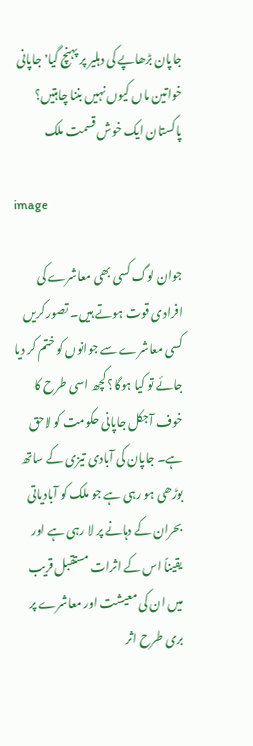جاپان بڑھاپے کی دہلیر پر پہنچ گیا٬ جاپانی خواتین ماں کیوں نہیں بننا چاہتیں؟ پاکستان ایک خوش قسمت ملک

image

جوان لوگ کسی بھی معاشرے کی افرادی قوت ہوتے ہیں۔ تصور کریں کسی معاشرے سے جوانوں کو ختم کر دیا جائے تو کیا ہوگا؟ کچھ اسی طرح کا خوف آجکل جاپانی حکومت کو لاحق ہے۔ جاپان کی آبادی تیزی کے ساتھ بوڑھی ہو رہی ہے جو ملک کو آبادیاتی بحران کے دہانے پر لا رہی ہے اور یقیناً اس کے اثرات مستقبل قریب میں ان کی معیشت اور معاشرے پر بری طرح اثر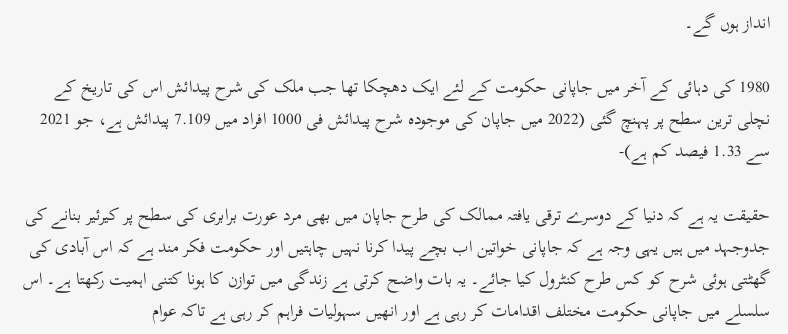انداز ہوں گے۔

1980 کی دہائی کے آخر میں جاپانی حکومت کے لئے ایک دھچکا تھا جب ملک کی شرح پیدائش اس کی تاریخ کے نچلی ترین سطح پر پہنچ گئی (2022 میں جاپان کی موجودہ شرح پیدائش فی 1000 افراد میں 7.109 پیدائش ہے، جو 2021 سے 1.33 فیصد کم ہے)-

حقیقت یہ ہے کہ دنیا کے دوسرے ترقی یافتہ ممالک کی طرح جاپان میں بھی مرد عورت برابری کی سطح پر کیرئیر بنانے کی جدوجہد میں ہیں یہی وجہ ہے کہ جاپانی خواتین اب بچے پیدا کرنا نہیں چاہتیں اور حکومت فکر مند ہے کہ اس آبادی کی گھٹتی ہوئی شرح کو کس طرح کنٹرول کیا جائے۔ یہ بات واضح کرتی ہے زندگی میں توازن کا ہونا کتنی اہمیت رکھتا ہے۔ اس سلسلے میں جاپانی حکومت مختلف اقدامات کر رہی ہے اور انھیں سہولیات فراہم کر رہی ہے تاکہ عوام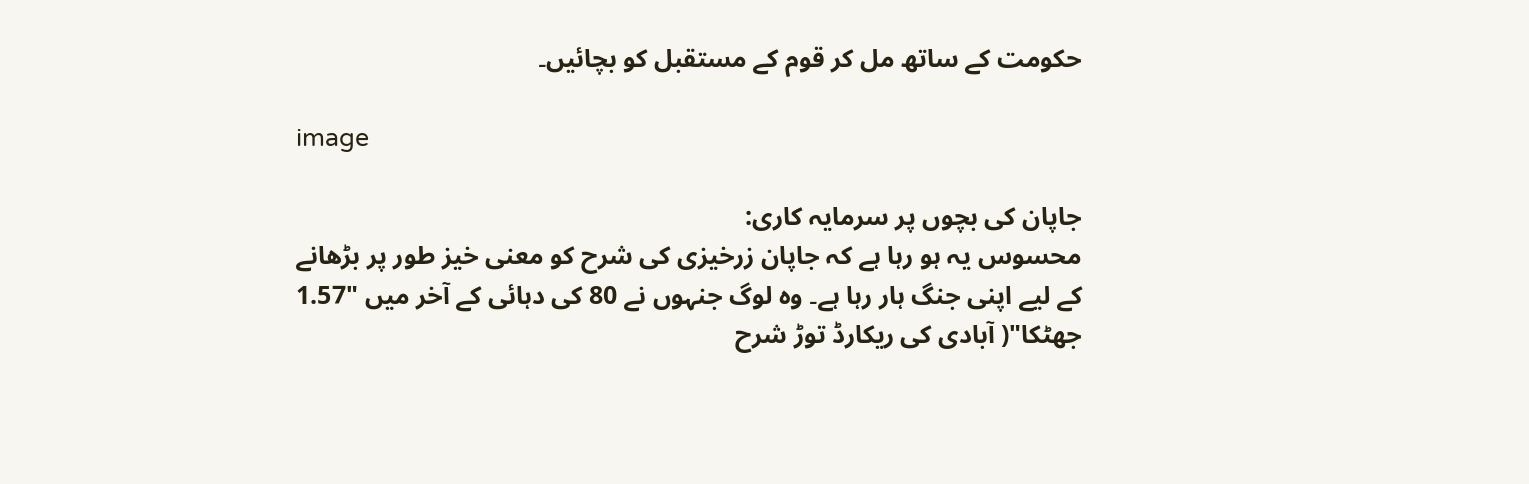حکومت کے ساتھ مل کر قوم کے مستقبل کو بچائیں۔

image

جاپان کی بچوں پر سرمایہ کاری:
محسوس یہ ہو رہا ہے کہ جاپان زرخیزی کی شرح کو معنی خیز طور پر بڑھانے کے لیے اپنی جنگ ہار رہا ہے۔ وہ لوگ جنہوں نے 80 کی دہائی کے آخر میں "1.57 جھٹکا"( آبادی کی ریکارڈ توڑ شرح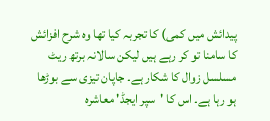پیدائش میں کمی) کا تجربہ کیا تھا وہ شرح افزائش کا سامنا تو کر رہے ہیں لیکن سالانہ برتھ ریٹ مسلسل زوال کا شکار ہے۔ جاپان تیزی سے بوڑھا ہو رہا ہے۔ اس کا 'سپر ایجڈ' معاشرہ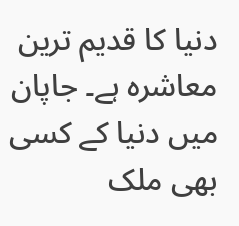دنیا کا قدیم ترین معاشرہ ہے۔ جاپان میں دنیا کے کسی بھی ملک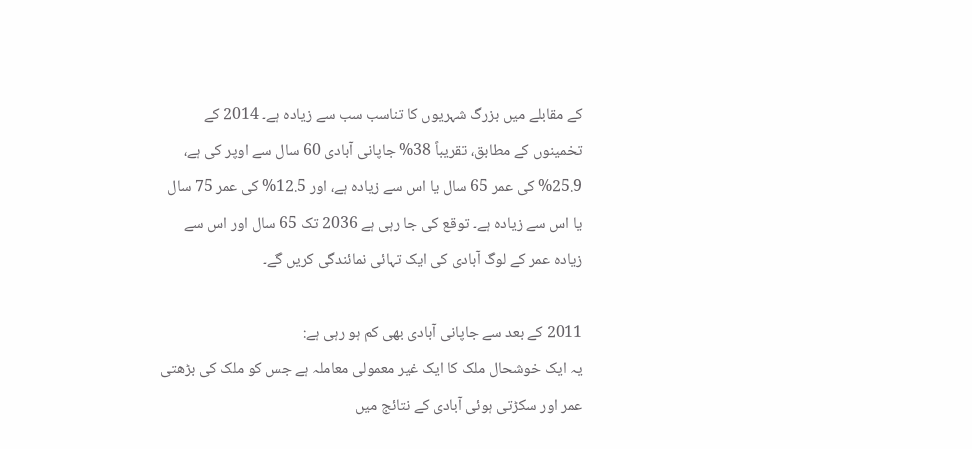کے مقابلے میں بزرگ شہریوں کا تناسب سب سے زیادہ ہے۔ 2014 کے تخمینوں کے مطابق، تقریباً 38% جاپانی آبادی 60 سال سے اوپر کی ہے، 25.9% کی عمر 65 سال یا اس سے زیادہ ہے، اور 12.5% کی عمر 75 سال یا اس سے زیادہ ہے۔ توقع کی جا رہی ہے 2036 تک 65 سال اور اس سے زیادہ عمر کے لوگ آبادی کی ایک تہائی نمائندگی کریں گے۔

2011 کے بعد سے جاپانی آبادی بھی کم ہو رہی ہے:
یہ ایک خوشحال ملک کا ایک غیر معمولی معاملہ ہے جس کو ملک کی بڑھتی عمر اور سکڑتی ہوئی آبادی کے نتائج میں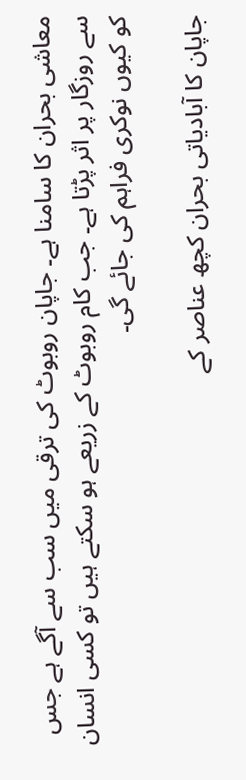معاشی بحران کا سامنا ہے۔ جاپان روبوٹ کی ترقی میں سب سے آگے ہے جس سے روزگار پر اثر پڑتا ہے۔ جب کام روبوٹ کے زریعے ہو سکتے ہیں تو کسی انسان کو کیوں نوکری فراہم کی جائے گی۔

جاپان کا آبادیاتی بحران کچھ عناصر کے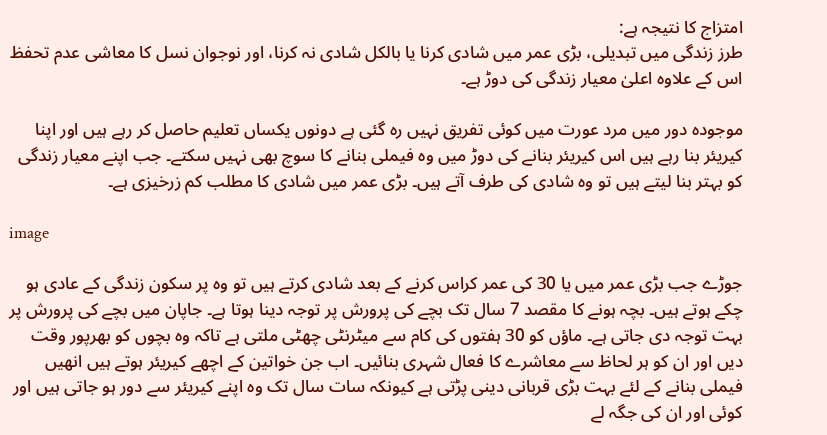امتزاج کا نتیجہ ہے:
طرز زندگی میں تبدیلی، بڑی عمر میں شادی کرنا یا بالکل شادی نہ کرنا، اور نوجوان نسل کا معاشی عدم تحفظ اس کے علاوہ اعلیٰ معیار زندگی کی دوڑ ہے۔

موجودہ دور میں مرد عورت میں کوئی تفریق نہیں رہ گئی ہے دونوں یکساں تعلیم حاصل کر رہے ہیں اور اپنا کیریئر بنا رہے ہیں اس کیریئر بنانے کی دوڑ میں وہ فیملی بنانے کا سوچ بھی نہیں سکتے۔ جب اپنے معیار زندگی کو بہتر بنا لیتے ہیں تو وہ شادی کی طرف آتے ہیں۔ بڑی عمر میں شادی کا مطلب کم زرخیزی ہے۔

image

جوڑے جب بڑی عمر میں یا 30 کی عمر کراس کرنے کے بعد شادی کرتے ہیں تو وہ پر سکون زندگی کے عادی ہو چکے ہوتے ہیں۔ بچہ ہونے کا مقصد 7 سال تک بچے کی پرورش پر توجہ دینا ہوتا ہے۔ جاپان میں بچے کی پرورش پر بہت توجہ دی جاتی ہے۔ ماؤں کو 30 ہفتوں کی کام سے میٹرنٹی چھٹی ملتی ہے تاکہ وہ بچوں کو بھرپور وقت دیں اور ان کو ہر لحاظ سے معاشرے کا فعال شہری بنائیں۔ اب جن خواتین کے اچھے کیریئر ہوتے ہیں انھیں فیملی بنانے کے لئے بہت بڑی قربانی دینی پڑتی ہے کیونکہ سات سال تک وہ اپنے کیریئر سے دور ہو جاتی ہیں اور کوئی اور ان کی جگہ لے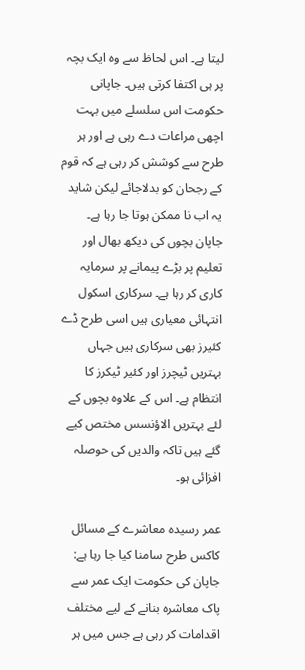لیتا ہے۔ اس لحاظ سے وہ ایک بچہ پر ہی اکتفا کرتی ہیں۔ جاپانی حکومت اس سلسلے میں بہت اچھی مراعات دے رہی ہے اور ہر طرح سے کوشش کر رہی ہے کہ قوم کے رجحان کو بدلاجائے لیکن شاید یہ اب نا ممکن ہوتا جا رہا ہے۔ جاپان بچوں کی دیکھ بھال اور تعلیم پر بڑے پیمانے پر سرمایہ کاری کر رہا ہے۔ سرکاری اسکول انتہائی معیاری ہیں اسی طرح ڈے کئیرز بھی سرکاری ہیں جہاں بہتریں ٹیچرز اور کئیر ٹیکرز کا انتظام ہے۔ اس کے علاوہ بچوں کے لئے بہتریں الاؤنسس مختص کیے گئے ہیں تاکہ والدیں کی حوصلہ افزائی ہو۔

عمر رسیدہ معاشرے کے مسائل کاکس طرح سامنا کیا جا رہا ہے:
جاپان کی حکومت ایک عمر سے پاک معاشرہ بنانے کے لیے مختلف اقدامات کر رہی ہے جس میں ہر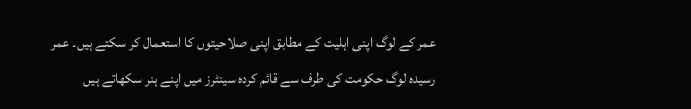عمر کے لوگ اپنی اہلیت کے مطابق اپنی صلاحیتوں کا استعمال کر سکتے ہیں۔ عمر رسیدہ لوگ حکومت کی طرف سے قائم کردہ سینٹرز میں اپنے ہنر سکھاتے ہیں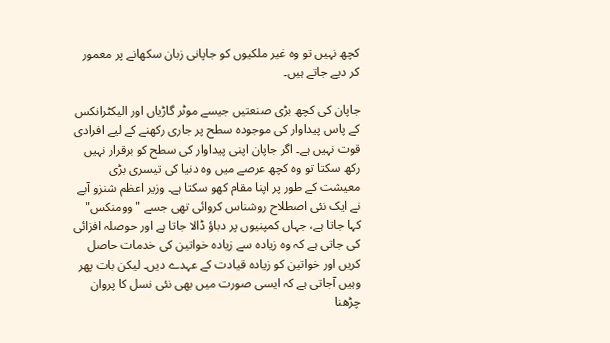کچھ نہیں تو وہ غیر ملکیوں کو جاپانی زبان سکھانے پر معمور کر دیے جاتے ہیں۔

جاپان کی کچھ بڑی صنعتیں جیسے موٹر گاڑیاں اور الیکٹرانکس کے پاس پیداوار کی موجودہ سطح پر جاری رکھنے کے لیے افرادی قوت نہیں ہے۔ اگر جاپان اپنی پیداوار کی سطح کو برقرار نہیں رکھ سکتا تو وہ کچھ عرصے میں وہ دنیا کی تیسری بڑی معیشت کے طور پر اپنا مقام کھو سکتا ہے۔ وزیر اعظم شنزو آبے نے ایک نئی اصطلاح روشناس کروائی تھی جسے "وومنکس" کہا جاتا ہے، جہاں کمپنیوں پر دباؤ ڈالا جاتا ہے اور حوصلہ افزائی کی جاتی ہے کہ وہ زیادہ سے زیادہ خواتین کی خدمات حاصل کریں اور خواتین کو زیادہ قیادت کے عہدے دیں۔ لیکن بات پھر وہیں آجاتی ہے کہ ایسی صورت میں بھی نئی نسل کا پروان چڑھنا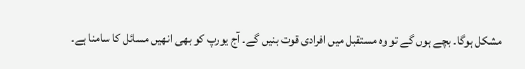مشکل ہوگا۔ بچے ہوں گے تو وہ مستقبل میں افرادی قوت بنیں گے۔ آج یورپ کو بھی انھیں مسائل کا سامنا ہے۔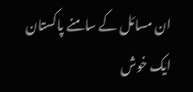ان مسائل کے سامنے پاکستان ایک خوش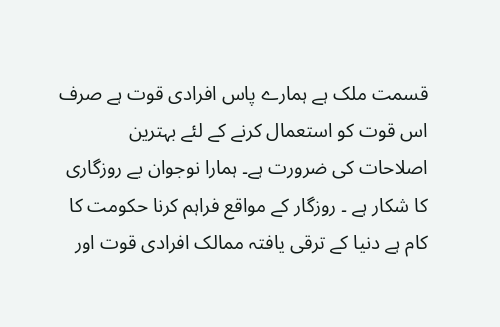قسمت ملک ہے ہمارے پاس افرادی قوت ہے صرف اس قوت کو استعمال کرنے کے لئے بہترین اصلاحات کی ضرورت ہے۔ ہمارا نوجوان بے روزگاری کا شکار ہے ۔ روزگار کے مواقع فراہم کرنا حکومت کا کام ہے دنیا کے ترقی یافتہ ممالک افرادی قوت اور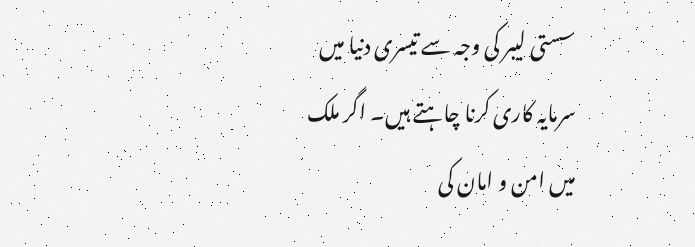سستی لیبر کی وجہ سے تیسری دنیا میں سرمایہ کاری کرنا چاہتے ہیں۔ اگر ملک میں امن و امان کی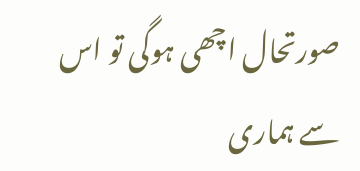صورتحال اچھی ہوگی تو اس سے ہماری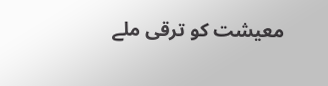معیشت کو ترقی ملے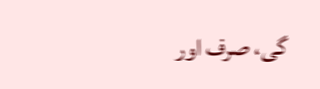گی، صرف اور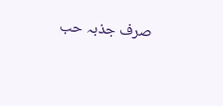صرف جذبہ حب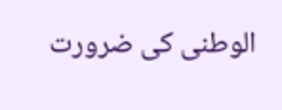الوطنی کی ضرورت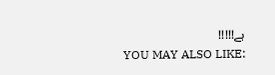ہے!!!!!
YOU MAY ALSO LIKE: